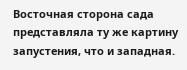Восточная сторона сада представляла ту же картину запустения, что и западная.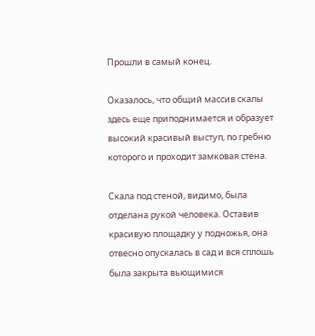Прошли в самый конец.

Оказалось, что общий массив скалы здесь еще приподнимается и образует высокий красивый выступ, по гребню которого и проходит замковая стена.

Скала под стеной, видимо, была отделана рукой человека. Оставив красивую площадку у подножья, она отвесно опускалась в сад и вся сплошь была закрыта вьющимися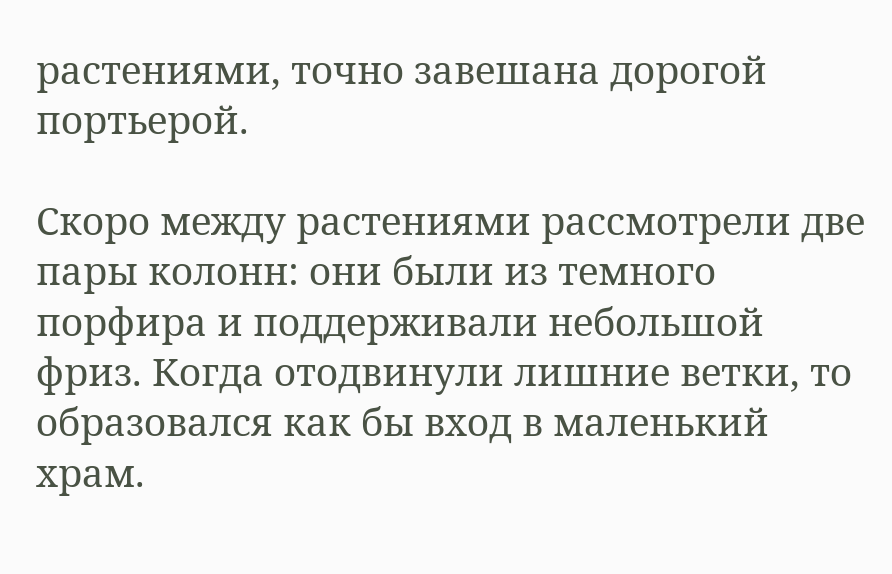растениями, точно завешана дорогой портьерой.

Скоро между растениями рассмотрели две пары колонн: они были из темного порфира и поддерживали небольшой фриз. Когда отодвинули лишние ветки, то образовался как бы вход в маленький храм.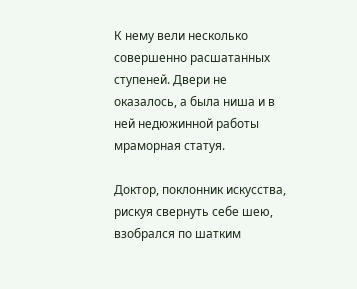К нему вели несколько совершенно расшатанных ступеней. Двери не оказалось, а была ниша и в ней недюжинной работы мраморная статуя.

Доктор, поклонник искусства, рискуя свернуть себе шею, взобрался по шатким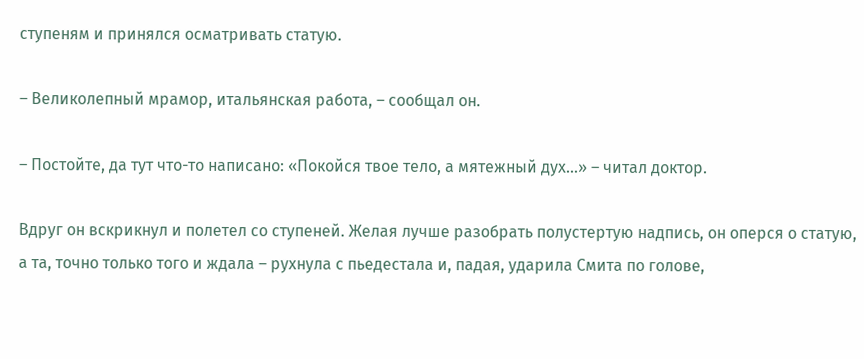ступеням и принялся осматривать статую.

– Великолепный мрамор, итальянская работа, – сообщал он.

– Постойте, да тут что-то написано: «Покойся твое тело, а мятежный дух…» – читал доктор.

Вдруг он вскрикнул и полетел со ступеней. Желая лучше разобрать полустертую надпись, он оперся о статую, а та, точно только того и ждала – рухнула с пьедестала и, падая, ударила Смита по голове,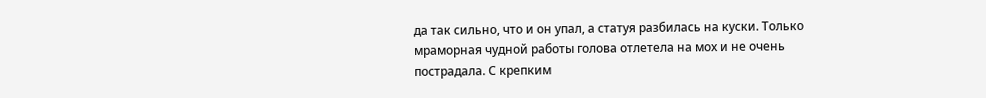да так сильно, что и он упал, а статуя разбилась на куски. Только мраморная чудной работы голова отлетела на мох и не очень пострадала. С крепким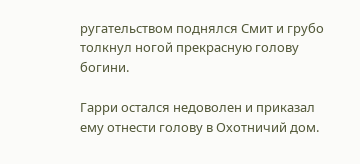ругательством поднялся Смит и грубо толкнул ногой прекрасную голову богини.

Гарри остался недоволен и приказал ему отнести голову в Охотничий дом.